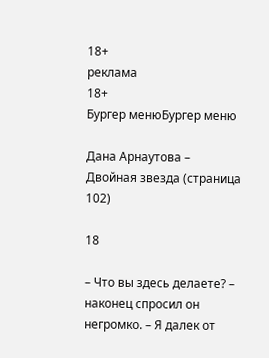18+
реклама
18+
Бургер менюБургер меню

Дана Арнаутова – Двойная звезда (страница 102)

18

– Что вы здесь делаете? – наконец спросил он негромко. – Я далек от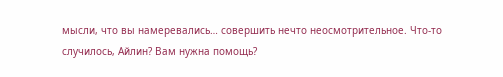мысли, что вы намеревались… совершить нечто неосмотрительное. Что-то случилось, Айлин? Вам нужна помощь?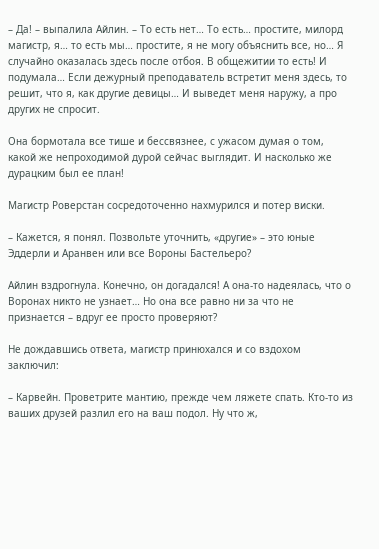– Да! – выпалила Айлин. – То есть нет… То есть… простите, милорд магистр, я… то есть мы… простите, я не могу объяснить все, но… Я случайно оказалась здесь после отбоя. В общежитии то есть! И подумала… Если дежурный преподаватель встретит меня здесь, то решит, что я, как другие девицы… И выведет меня наружу, а про других не спросит.

Она бормотала все тише и бессвязнее, с ужасом думая о том, какой же непроходимой дурой сейчас выглядит. И насколько же дурацким был ее план!

Магистр Роверстан сосредоточенно нахмурился и потер виски.

– Кажется, я понял. Позвольте уточнить, «другие» – это юные Эддерли и Аранвен или все Вороны Бастельеро?

Айлин вздрогнула. Конечно, он догадался! А она-то надеялась, что о Воронах никто не узнает… Но она все равно ни за что не признается – вдруг ее просто проверяют?

Не дождавшись ответа, магистр принюхался и со вздохом заключил:

– Карвейн. Проветрите мантию, прежде чем ляжете спать. Кто-то из ваших друзей разлил его на ваш подол. Ну что ж,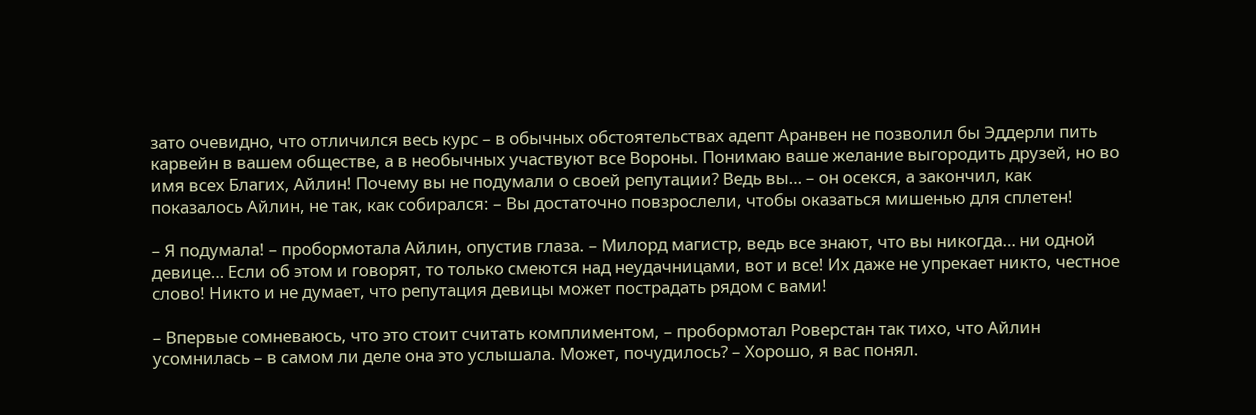зато очевидно, что отличился весь курс – в обычных обстоятельствах адепт Аранвен не позволил бы Эддерли пить карвейн в вашем обществе, а в необычных участвуют все Вороны. Понимаю ваше желание выгородить друзей, но во имя всех Благих, Айлин! Почему вы не подумали о своей репутации? Ведь вы… – он осекся, а закончил, как показалось Айлин, не так, как собирался: – Вы достаточно повзрослели, чтобы оказаться мишенью для сплетен!

– Я подумала! – пробормотала Айлин, опустив глаза. – Милорд магистр, ведь все знают, что вы никогда… ни одной девице… Если об этом и говорят, то только смеются над неудачницами, вот и все! Их даже не упрекает никто, честное слово! Никто и не думает, что репутация девицы может пострадать рядом с вами!

– Впервые сомневаюсь, что это стоит считать комплиментом, – пробормотал Роверстан так тихо, что Айлин усомнилась – в самом ли деле она это услышала. Может, почудилось? – Хорошо, я вас понял.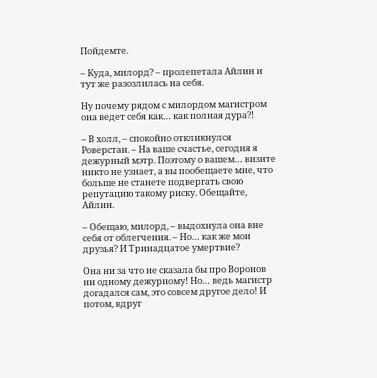Пойдемте.

– Куда, милорд? – пролепетала Айлин и тут же разозлилась на себя.

Ну почему рядом с милордом магистром она ведет себя как… как полная дура?!

– В холл, – спокойно откликнулся Роверстан. – На ваше счастье, сегодня я дежурный мэтр. Поэтому о вашем… визите никто не узнает, а вы пообещаете мне, что больше не станете подвергать свою репутацию такому риску. Обещайте, Айлин.

– Обещаю, милорд, – выдохнула она вне себя от облегчения. – Но… как же мои друзья? И Тринадцатое умертвие?

Она ни за что не сказала бы про Воронов ни одному дежурному! Но… ведь магистр догадался сам, это совсем другое дело! И потом, вдруг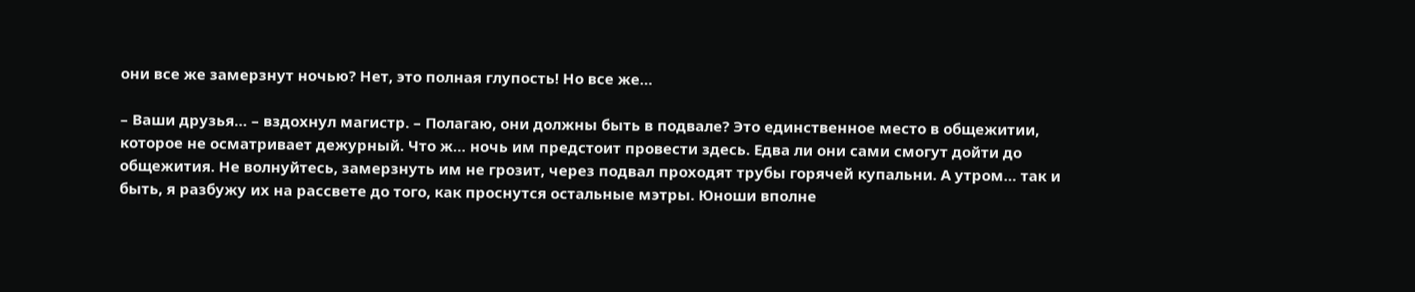они все же замерзнут ночью? Нет, это полная глупость! Но все же…

– Ваши друзья… – вздохнул магистр. – Полагаю, они должны быть в подвале? Это единственное место в общежитии, которое не осматривает дежурный. Что ж… ночь им предстоит провести здесь. Едва ли они сами смогут дойти до общежития. Не волнуйтесь, замерзнуть им не грозит, через подвал проходят трубы горячей купальни. А утром… так и быть, я разбужу их на рассвете до того, как проснутся остальные мэтры. Юноши вполне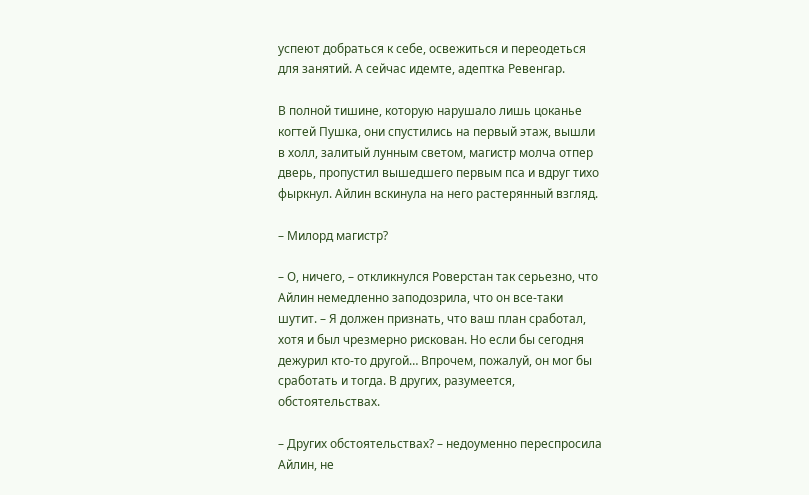успеют добраться к себе, освежиться и переодеться для занятий. А сейчас идемте, адептка Ревенгар.

В полной тишине, которую нарушало лишь цоканье когтей Пушка, они спустились на первый этаж, вышли в холл, залитый лунным светом, магистр молча отпер дверь, пропустил вышедшего первым пса и вдруг тихо фыркнул. Айлин вскинула на него растерянный взгляд.

– Милорд магистр?

– О, ничего, – откликнулся Роверстан так серьезно, что Айлин немедленно заподозрила, что он все-таки шутит. – Я должен признать, что ваш план сработал, хотя и был чрезмерно рискован. Но если бы сегодня дежурил кто-то другой… Впрочем, пожалуй, он мог бы сработать и тогда. В других, разумеется, обстоятельствах.

– Других обстоятельствах? – недоуменно переспросила Айлин, не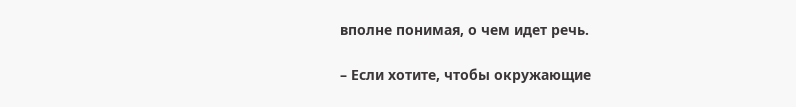вполне понимая, о чем идет речь.

– Если хотите, чтобы окружающие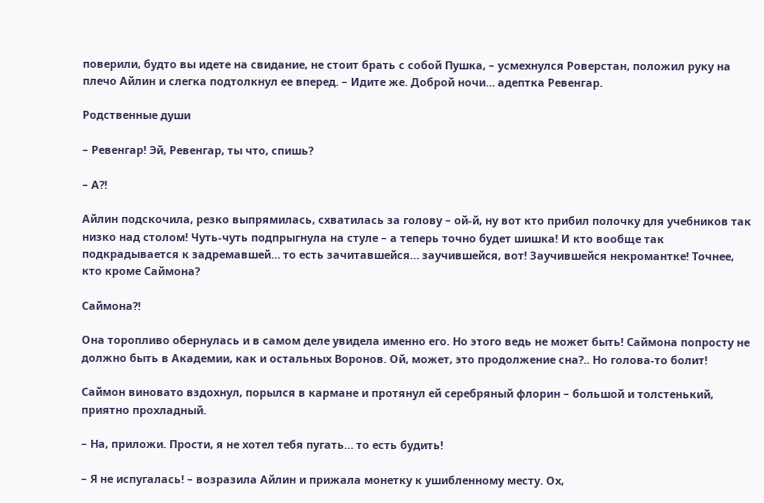поверили, будто вы идете на свидание, не стоит брать с собой Пушка, – усмехнулся Роверстан, положил руку на плечо Айлин и слегка подтолкнул ее вперед. – Идите же. Доброй ночи… адептка Ревенгар.

Родственные души

– Ревенгар! Эй, Ревенгар, ты что, спишь?

– А?!

Айлин подскочила, резко выпрямилась, схватилась за голову – ой-й, ну вот кто прибил полочку для учебников так низко над столом! Чуть-чуть подпрыгнула на стуле – а теперь точно будет шишка! И кто вообще так подкрадывается к задремавшей… то есть зачитавшейся… заучившейся, вот! Заучившейся некромантке! Точнее, кто кроме Саймона?

Саймона?!

Она торопливо обернулась и в самом деле увидела именно его. Но этого ведь не может быть! Саймона попросту не должно быть в Академии, как и остальных Воронов. Ой, может, это продолжение сна?.. Но голова-то болит!

Саймон виновато вздохнул, порылся в кармане и протянул ей серебряный флорин – большой и толстенький, приятно прохладный.

– На, приложи. Прости, я не хотел тебя пугать… то есть будить!

– Я не испугалась! – возразила Айлин и прижала монетку к ушибленному месту. Ох,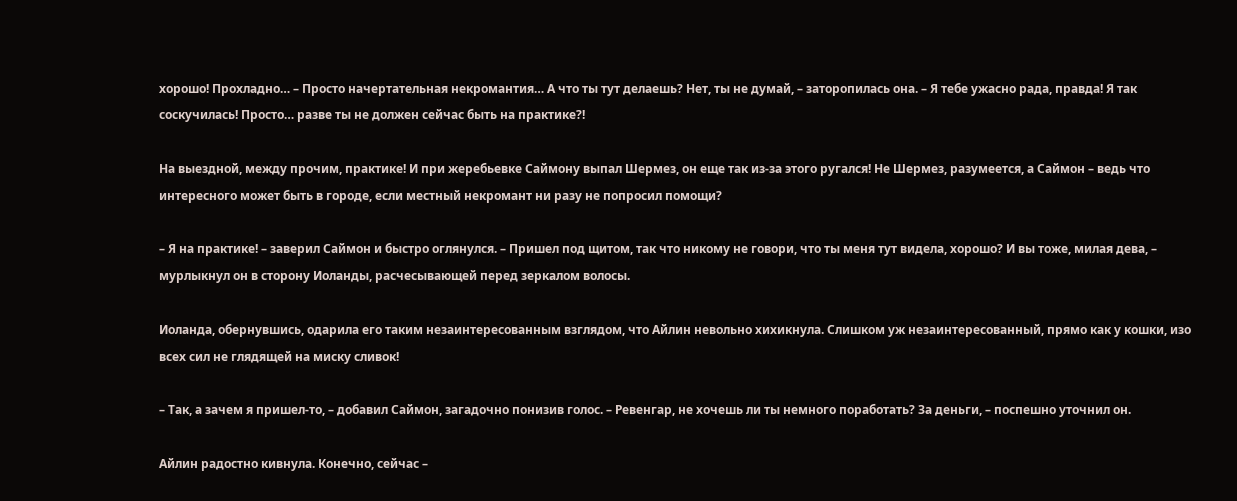хорошо! Прохладно… – Просто начертательная некромантия… А что ты тут делаешь? Нет, ты не думай, – заторопилась она. – Я тебе ужасно рада, правда! Я так соскучилась! Просто… разве ты не должен сейчас быть на практике?!

На выездной, между прочим, практике! И при жеребьевке Саймону выпал Шермез, он еще так из-за этого ругался! Не Шермез, разумеется, а Саймон – ведь что интересного может быть в городе, если местный некромант ни разу не попросил помощи?

– Я на практике! – заверил Саймон и быстро оглянулся. – Пришел под щитом, так что никому не говори, что ты меня тут видела, хорошо? И вы тоже, милая дева, – мурлыкнул он в сторону Иоланды, расчесывающей перед зеркалом волосы.

Иоланда, обернувшись, одарила его таким незаинтересованным взглядом, что Айлин невольно хихикнула. Слишком уж незаинтересованный, прямо как у кошки, изо всех сил не глядящей на миску сливок!

– Так, а зачем я пришел-то, – добавил Саймон, загадочно понизив голос. – Ревенгар, не хочешь ли ты немного поработать? За деньги, – поспешно уточнил он.

Айлин радостно кивнула. Конечно, сейчас –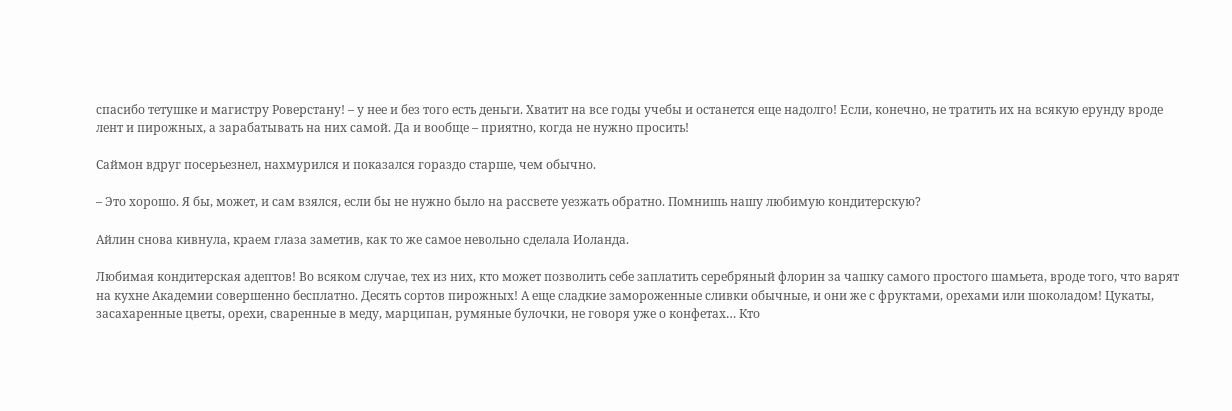спасибо тетушке и магистру Роверстану! – у нее и без того есть деньги. Хватит на все годы учебы и останется еще надолго! Если, конечно, не тратить их на всякую ерунду вроде лент и пирожных, а зарабатывать на них самой. Да и вообще – приятно, когда не нужно просить!

Саймон вдруг посерьезнел, нахмурился и показался гораздо старше, чем обычно.

– Это хорошо. Я бы, может, и сам взялся, если бы не нужно было на рассвете уезжать обратно. Помнишь нашу любимую кондитерскую?

Айлин снова кивнула, краем глаза заметив, как то же самое невольно сделала Иоланда.

Любимая кондитерская адептов! Во всяком случае, тех из них, кто может позволить себе заплатить серебряный флорин за чашку самого простого шамьета, вроде того, что варят на кухне Академии совершенно бесплатно. Десять сортов пирожных! А еще сладкие замороженные сливки обычные, и они же с фруктами, орехами или шоколадом! Цукаты, засахаренные цветы, орехи, сваренные в меду, марципан, румяные булочки, не говоря уже о конфетах… Кто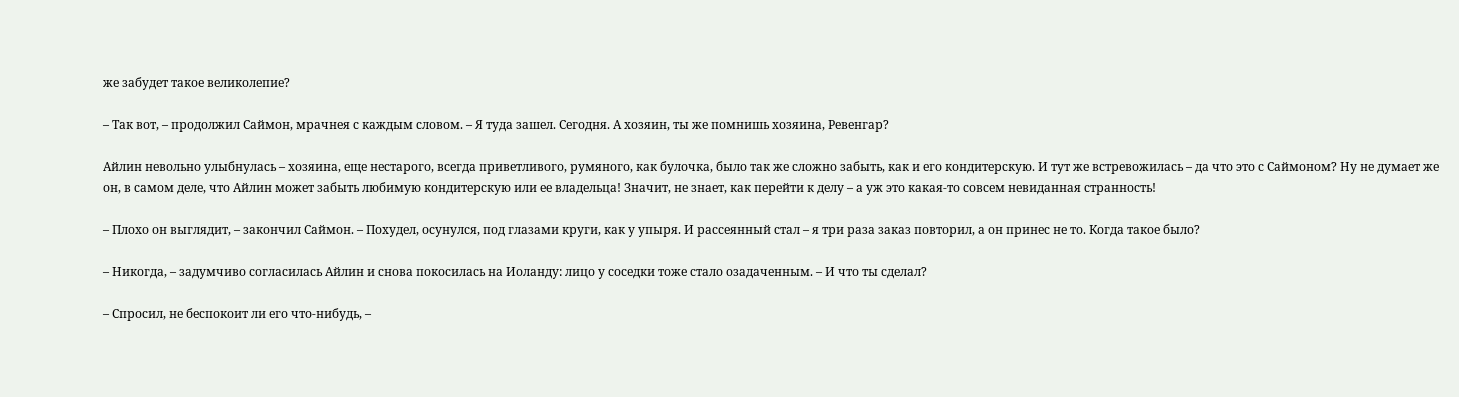же забудет такое великолепие?

– Так вот, – продолжил Саймон, мрачнея с каждым словом. – Я туда зашел. Сегодня. А хозяин, ты же помнишь хозяина, Ревенгар?

Айлин невольно улыбнулась – хозяина, еще нестарого, всегда приветливого, румяного, как булочка, было так же сложно забыть, как и его кондитерскую. И тут же встревожилась – да что это с Саймоном? Ну не думает же он, в самом деле, что Айлин может забыть любимую кондитерскую или ее владельца! Значит, не знает, как перейти к делу – а уж это какая-то совсем невиданная странность!

– Плохо он выглядит, – закончил Саймон. – Похудел, осунулся, под глазами круги, как у упыря. И рассеянный стал – я три раза заказ повторил, а он принес не то. Когда такое было?

– Никогда, – задумчиво согласилась Айлин и снова покосилась на Иоланду: лицо у соседки тоже стало озадаченным. – И что ты сделал?

– Спросил, не беспокоит ли его что-нибудь, –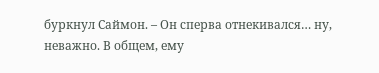буркнул Саймон. – Он сперва отнекивался… ну, неважно. В общем, ему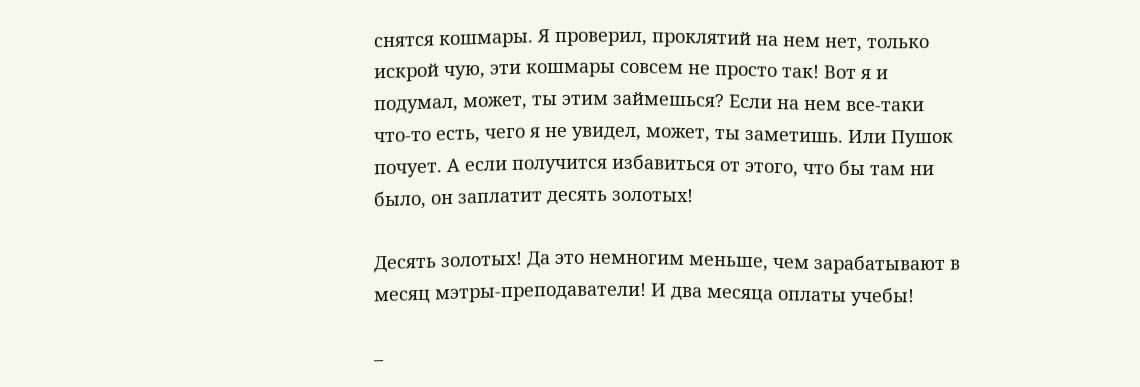снятся кошмары. Я проверил, проклятий на нем нет, только искрой чую, эти кошмары совсем не просто так! Вот я и подумал, может, ты этим займешься? Если на нем все-таки что-то есть, чего я не увидел, может, ты заметишь. Или Пушок почует. А если получится избавиться от этого, что бы там ни было, он заплатит десять золотых!

Десять золотых! Да это немногим меньше, чем зарабатывают в месяц мэтры-преподаватели! И два месяца оплаты учебы!

–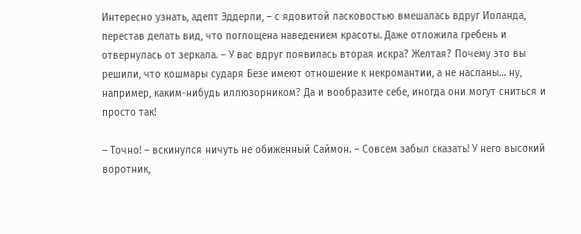Интересно узнать, адепт Эддерли, – с ядовитой ласковостью вмешалась вдруг Иоланда, перестав делать вид, что поглощена наведением красоты. Даже отложила гребень и отвернулась от зеркала. – У вас вдруг появилась вторая искра? Желтая? Почему это вы решили, что кошмары сударя Безе имеют отношение к некромантии, а не насланы… ну, например, каким-нибудь иллюзорником? Да и вообразите себе, иногда они могут сниться и просто так!

– Точно! – вскинулся ничуть не обиженный Саймон. – Совсем забыл сказать! У него высокий воротник,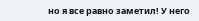но я все равно заметил! У него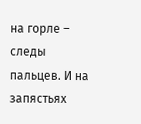на горле – следы пальцев. И на запястьях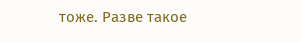тоже. Разве такое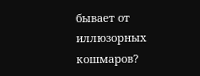бывает от иллюзорных кошмаров?